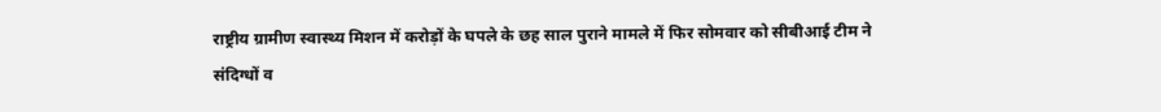राष्ट्रीय ग्रामीण स्वास्थ्य मिशन में करोड़ों के घपले के छह साल पुराने मामले में फिर सोमवार को सीबीआई टीम ने संदिग्धों व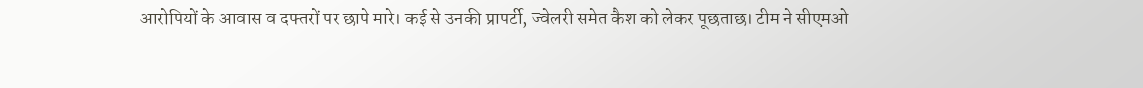आरोपियों के आवास व दफ्तरों पर छापे मारे। कई से उनकी प्रापर्टी, ज्वेलरी समेत कैश को लेकर पूछताछ। टीम ने सीएमओ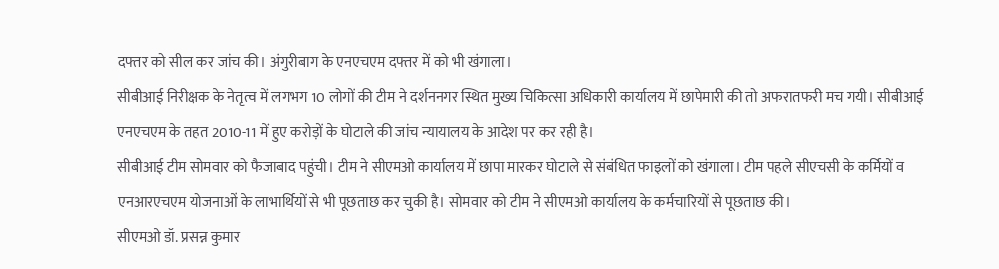दफ्तर को सील कर जांच की। अंगुरीबाग के एनएचएम दफ्तर में को भी खंगाला।
सीबीआई निरीक्षक के नेतृत्व में लगभग 10 लोगों की टीम ने दर्शननगर स्थित मुख्य चिकित्सा अधिकारी कार्यालय में छापेमारी की तो अफरातफरी मच गयी। सीबीआई एनएचएम के तहत 2010-11 में हुए करोड़ों के घोटाले की जांच न्यायालय के आदेश पर कर रही है।
सीबीआई टीम सोमवार को फैजाबाद पहुंची। टीम ने सीएमओ कार्यालय में छापा मारकर घोटाले से संबंधित फाइलों को खंगाला। टीम पहले सीएचसी के कर्मियों व एनआरएचएम योजनाओं के लाभार्थियों से भी पूछताछ कर चुकी है। सोमवार को टीम ने सीएमओ कार्यालय के कर्मचारियों से पूछताछ की।
सीएमओ डॉ. प्रसन्न कुमार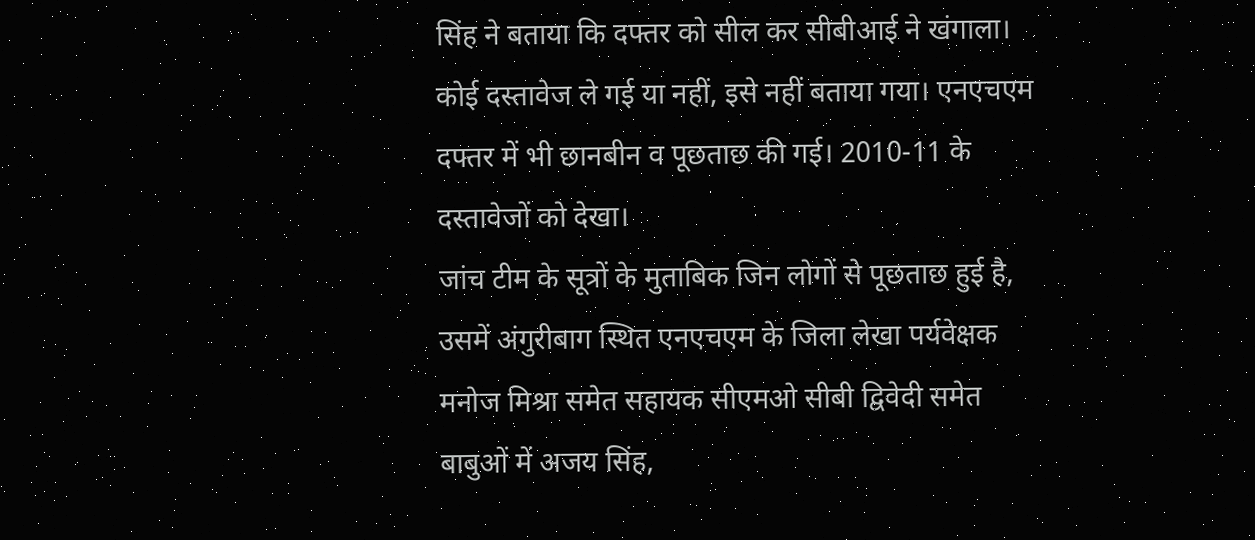सिंह ने बताया कि दफ्तर को सील कर सीबीआई ने खंगाला। कोई दस्तावेज ले गई या नहीं, इसे नहीं बताया गया। एनएचएम दफ्तर में भी छानबीन व पूछताछ की गई। 2010-11 के दस्तावेजों को देखा।
जांच टीम के सूत्रों के मुताबिक जिन लोगों से पूछताछ हुई है, उसमें अंगुरीबाग स्थित एनएचएम के जिला लेखा पर्यवेक्षक मनोज मिश्रा समेत सहायक सीएमओ सीबी द्विवेदी समेत बाबुओं में अजय सिंह,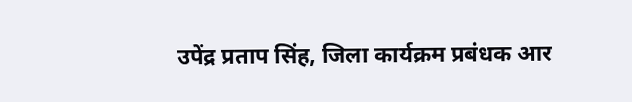उपेंद्र प्रताप सिंह, जिला कार्यक्रम प्रबंधक आर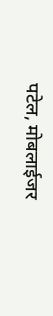पटेल, मोबलाईजर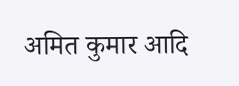अमित कुमार आदि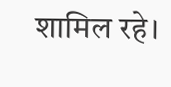शामिल रहे।